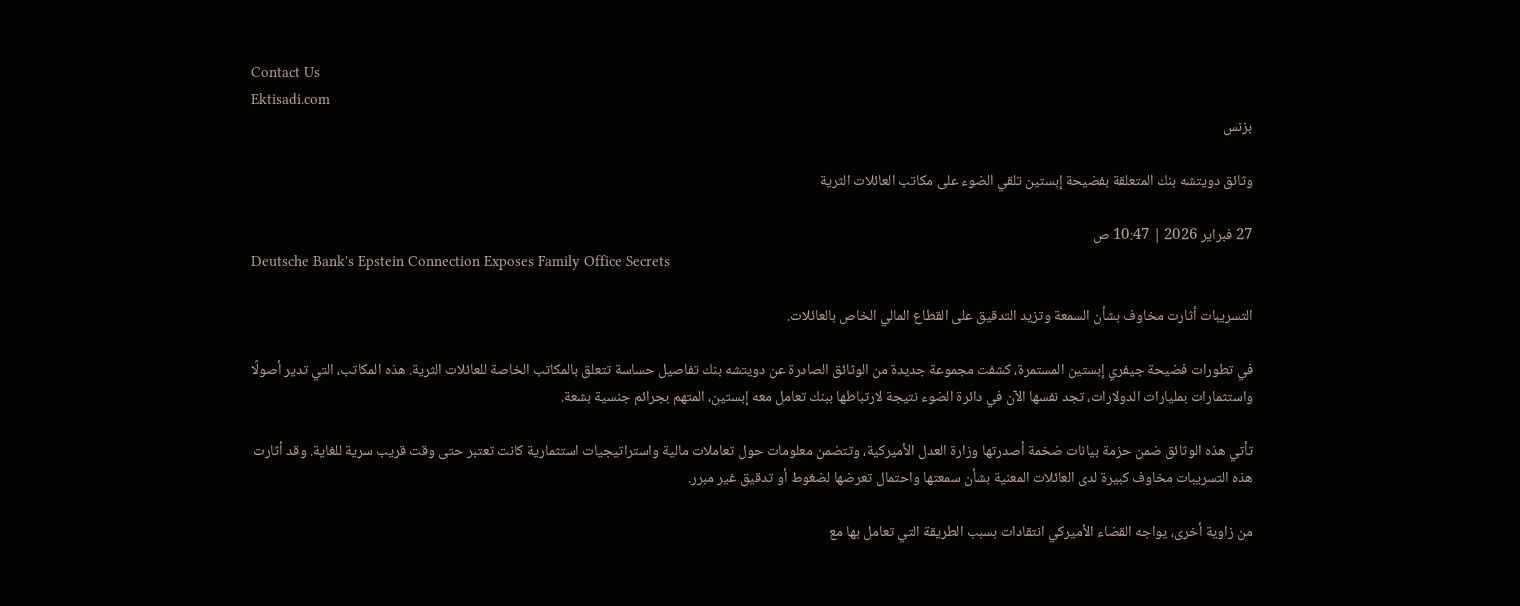Contact Us
Ektisadi.com
بزنس

وثائق دويتشه بنك المتعلقة بفضيحة إبستين تلقي الضوء على مكاتب العائلات الثرية

27 فبراير 2026 | 10:47 ص
Deutsche Bank's Epstein Connection Exposes Family Office Secrets

التسريبات أثارت مخاوف بشأن السمعة وتزيد التدقيق على القطاع المالي الخاص بالعائلات.

في تطورات فضيحة جيفري إبستين المستمرة، كشفت مجموعة جديدة من الوثائق الصادرة عن دويتشه بنك تفاصيل حساسة تتعلق بالمكاتب الخاصة للعائلات الثرية. هذه المكاتب، التي تدير أصولًا واستثمارات بمليارات الدولارات، تجد نفسها الآن في دائرة الضوء نتيجة لارتباطها ببنك تعامل معه إبستين، المتهم بجرائم جنسية بشعة.

تأتي هذه الوثائق ضمن حزمة بيانات ضخمة أصدرتها وزارة العدل الأميركية، وتتضمن معلومات حول تعاملات مالية واستراتيجيات استثمارية كانت تعتبر حتى وقت قريب سرية للغاية. وقد أثارت هذه التسريبات مخاوف كبيرة لدى العائلات المعنية بشأن سمعتها واحتمال تعرضها لضغوط أو تدقيق غير مبرر.

من زاوية أخرى، يواجه القضاء الأميركي انتقادات بسبب الطريقة التي تعامل بها مع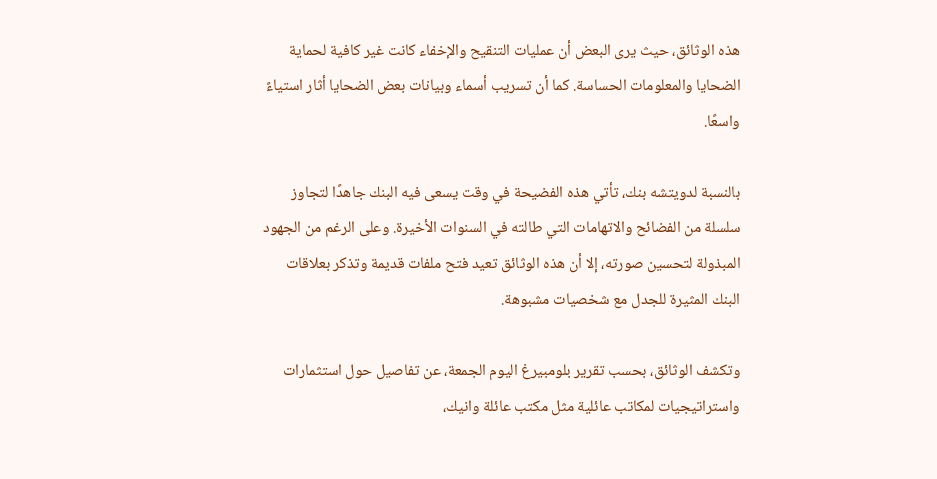هذه الوثائق، حيث يرى البعض أن عمليات التنقيح والإخفاء كانت غير كافية لحماية الضحايا والمعلومات الحساسة. كما أن تسريب أسماء وبيانات بعض الضحايا أثار استياءً واسعًا.

بالنسبة لدويتشه بنك، تأتي هذه الفضيحة في وقت يسعى فيه البنك جاهدًا لتجاوز سلسلة من الفضائح والاتهامات التي طالته في السنوات الأخيرة. وعلى الرغم من الجهود المبذولة لتحسين صورته، إلا أن هذه الوثائق تعيد فتح ملفات قديمة وتذكر بعلاقات البنك المثيرة للجدل مع شخصيات مشبوهة.

وتكشف الوثائق، بحسب تقرير بلومبيرغ اليوم الجمعة، عن تفاصيل حول استثمارات واستراتيجيات لمكاتب عائلية مثل مكتب عائلة وانيك،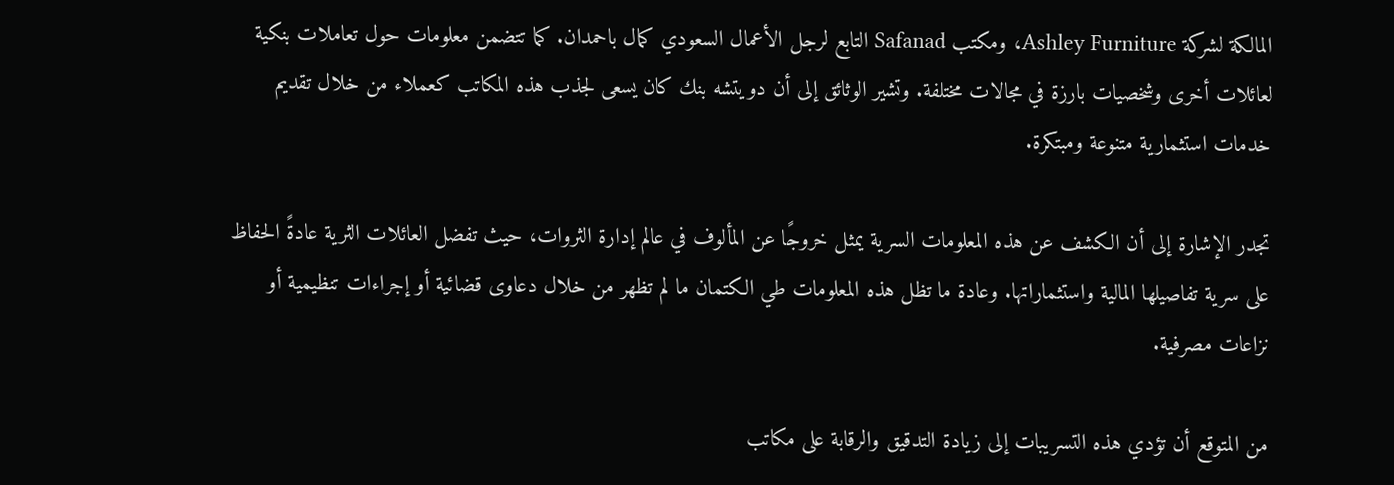المالكة لشركة Ashley Furniture، ومكتب Safanad التابع لرجل الأعمال السعودي كمال باحمدان. كما تتضمن معلومات حول تعاملات بنكية لعائلات أخرى وشخصيات بارزة في مجالات مختلفة. وتشير الوثائق إلى أن دويتشه بنك كان يسعى لجذب هذه المكاتب كعملاء من خلال تقديم خدمات استثمارية متنوعة ومبتكرة.

تجدر الإشارة إلى أن الكشف عن هذه المعلومات السرية يمثل خروجًا عن المألوف في عالم إدارة الثروات، حيث تفضل العائلات الثرية عادةً الحفاظ على سرية تفاصيلها المالية واستثماراتها. وعادة ما تظل هذه المعلومات طي الكتمان ما لم تظهر من خلال دعاوى قضائية أو إجراءات تنظيمية أو نزاعات مصرفية.

من المتوقع أن تؤدي هذه التسريبات إلى زيادة التدقيق والرقابة على مكاتب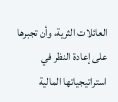العائلات الثرية، وأن تجبرها على إعادة النظر في استراتيجياتها المالية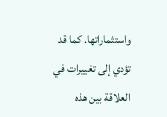واستثماراتها. كما قد تؤدي إلى تغييرات في العلاقة بين هذه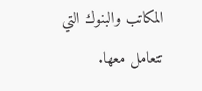المكاتب والبنوك التي تتعامل معها.